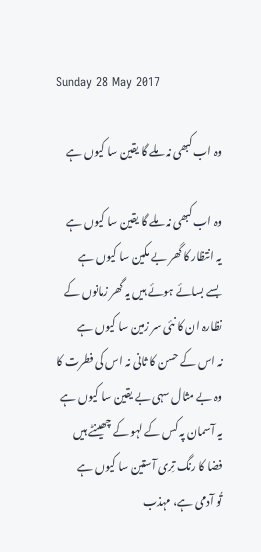Sunday 28 May 2017

وہ اب کبھی نہ ملے گا یقین سا کیوں ہے

وہ اب کبھی نہ ملے گا یقین سا کیوں ہے
یہ انتظار کا گھر بے مکین سا کیوں ہے
بسے بسائے ہوئے ہیں یہ گھر زمانوں کے
نظارہ ان کا نئی سر زمین سا کیوں ہے
نہ اس کے حسن کا ثانی نہ اس کی فطرت کا
وہ بے مثال سہی بے یقین سا کیوں ہے
یہ آسمان پہ کس کے لہو کے چھینٹے ہیں
فضا کا رنگ تِری آستین سا کیوں ہے
تُو آدمی ہے، مہذب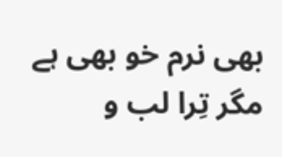بھی نرم خو بھی ہے
مگر تِرا لب و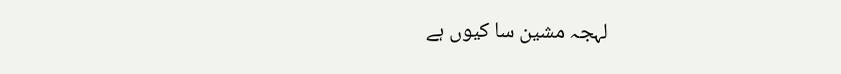لہجہ مشین سا کیوں ہے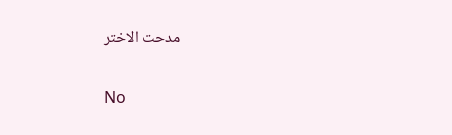مدحت الاختر

No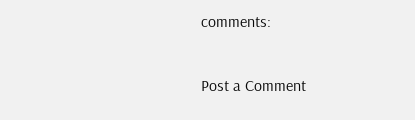comments:

Post a Comment